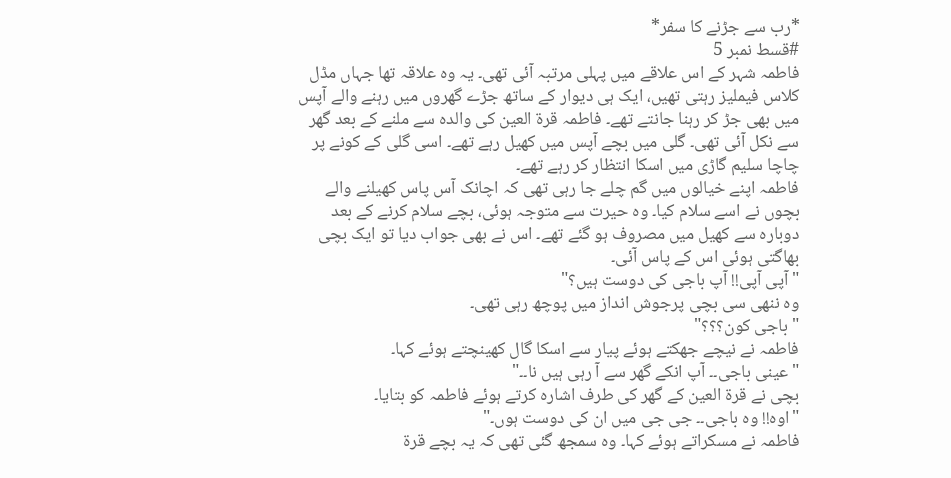*رب سے جڑنے کا سفر*
#قسط نمبر 5
فاطمہ شہر کے اس علاقے میں پہلی مرتبہ آئی تھی۔ یہ وہ علاقہ تھا جہاں مڈل کلاس فیملیز رہتی تھیں، ایک ہی دیوار کے ساتھ جڑے گھروں میں رہنے والے آپس میں بھی جڑ کر رہنا جانتے تھے۔ فاطمہ قرة العین کی والدہ سے ملنے کے بعد گھر سے نکل آئی تھی۔ گلی میں بچے آپس میں کھیل رہے تھے۔ اسی گلی کے کونے پر چاچا سلیم گاڑی میں اسکا انتظار کر رہے تھے۔
فاطمہ اپنے خیالوں میں گم چلے جا رہی تھی کہ اچانک آس پاس کھیلنے والے بچوں نے اسے سلام کیا۔ وہ حیرت سے متوجہ ہوئی، بچے سلام کرنے کے بعد دوبارہ سے کھیل میں مصروف ہو گئے تھے۔ اس نے بھی جواب دیا تو ایک بچی بھاگتی ہوئی اس کے پاس آئی۔
"آپی آپی!! آپ باجی کی دوست ہیں؟"
وہ ننھی سی بچی پرجوش انداز میں پوچھ رہی تھی۔
"باجی کون؟؟؟"
فاطمہ نے نیچے جھکتے ہوئے پیار سے اسکا گال کھینچتے ہوئے کہا۔
"عینی باجی۔۔ آپ انکے گھر سے آ رہی ہیں نا۔۔"
بچی نے قرة العین کے گھر کی طرف اشارہ کرتے ہوئے فاطمہ کو بتایا۔
"اوہ!! وہ باجی۔۔ جی جی میں ان کی دوست ہوں۔"
فاطمہ نے مسکراتے ہوئے کہا۔ وہ سمجھ گئی تھی کہ یہ بچے قرة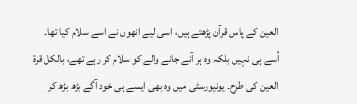العین کے پاس قرآن پڑھتے ہیں، اسی لیے انھوں نے اسے سلام کیا تھا۔ اُسے ہی نہیں بلکہ وہ ہر آنے جانے والے کو سلام کر رہے تھے، بالکل قرة العین کی طرح۔ یونیورسٹی میں وہ بھی ایسے ہی خود آگے بڑھ بڑھ کر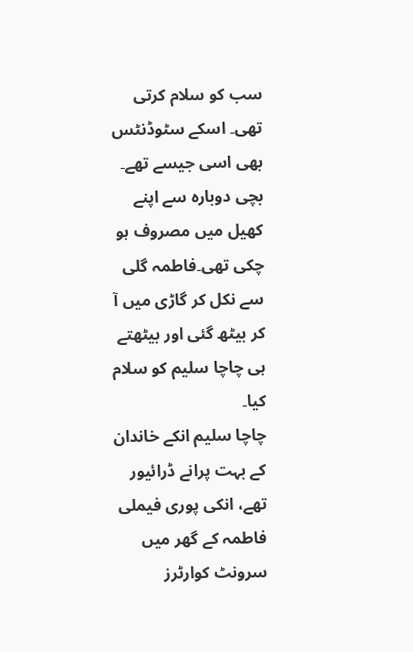سب کو سلام کرتی تھی۔ اسکے سٹوڈنٹس بھی اسی جیسے تھے۔
بچی دوبارہ سے اپنے کھیل میں مصروف ہو چکی تھی۔فاطمہ گلی سے نکل کر گاڑی میں آ کر بیٹھ گئی اور بیٹھتے ہی چاچا سلیم کو سلام کیا۔
چاچا سلیم انکے خاندان کے بہت پرانے ڈرائیور تھے، انکی پوری فیملی فاطمہ کے گھر میں سرونٹ کوارٹرز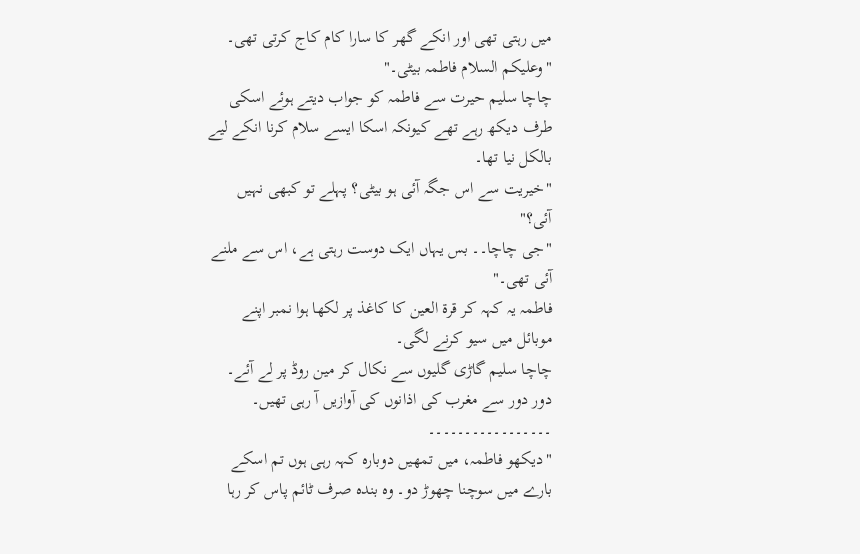میں رہتی تھی اور انکے گھر کا سارا کام کاج کرتی تھی۔
"وعلیکم السلام فاطمہ بیٹی۔"
چاچا سلیم حیرت سے فاطمہ کو جواب دیتے ہوئے اسکی طرف دیکھ رہے تھے کیونکہ اسکا ایسے سلام کرنا انکے لیے بالکل نیا تھا۔
"خیریت سے اس جگہ آئی ہو بیٹی؟ پہلے تو کبھی نہیں آئی؟"
"جی چاچا۔۔ بس یہاں ایک دوست رہتی ہے، اس سے ملنے آئی تھی۔"
فاطمہ یہ کہہ کر قرة العین کا کاغذ پر لکھا ہوا نمبر اپنے موبائل میں سیو کرنے لگی۔
چاچا سلیم گاڑی گلیوں سے نکال کر مین روڈ پر لے آئے۔ دور دور سے مغرب کی اذانوں کی آوازیں آ رہی تھیں۔
۔۔۔۔۔۔۔۔۔۔۔۔۔۔۔۔۔
"دیکھو فاطمہ، میں تمھیں دوبارہ کہہ رہی ہوں تم اسکے بارے میں سوچنا چھوڑ دو۔ وہ بندہ صرف ٹائم پاس کر رہا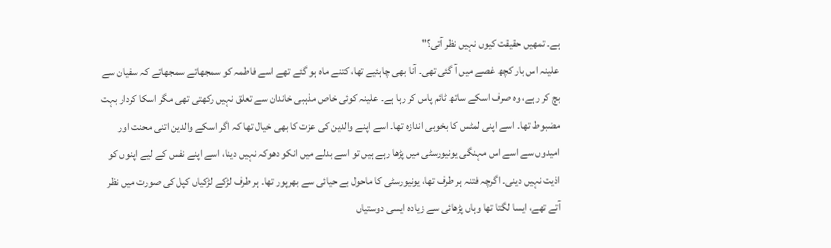ہے۔ تمھیں حقیقت کیوں نہیں نظر آتی؟"
علینہ اس بار کچھ غصے میں آ گئی تھی۔ آنا بھی چاہئیے تھا، کتنے ماہ ہو گئے تھے اسے فاطمہ کو سمجھاتے سمجھاتے کہ سفیان سے بچ کر رہے، وہ صرف اسکے ساتھ ٹائم پاس کر رہا ہے۔ علینہ کوئی خاص مذہبی خاندان سے تعلق نہیں رکھتی تھی مگر اسکا کردار بہت مضبوط تھا۔ اسے اپنی لمٹس کا بخوبی اندازہ تھا۔ اسے اپنے والدین کی عزت کا بھی خیال تھا کہ اگر اسکے والدین اتنی محنت اور امیدوں سے اسے اس مہنگی یونیورسٹی میں پڑھا رہے ہیں تو اسے بدلے میں انکو دھوکہ نہیں دینا، اسے اپنے نفس کے لیے اپنوں کو اذیت نہیں دینی۔ اگرچہ فتنہ ہر طرف تھا، یونیورسٹی کا ماحول بے حیائی سے بھرپور تھا۔ ہر طرف لڑکے لڑکیاں کپل کی صورت میں نظر آتے تھے، ایسا لگتا تھا وہاں پڑھائی سے زیادہ ایسی دوستیاں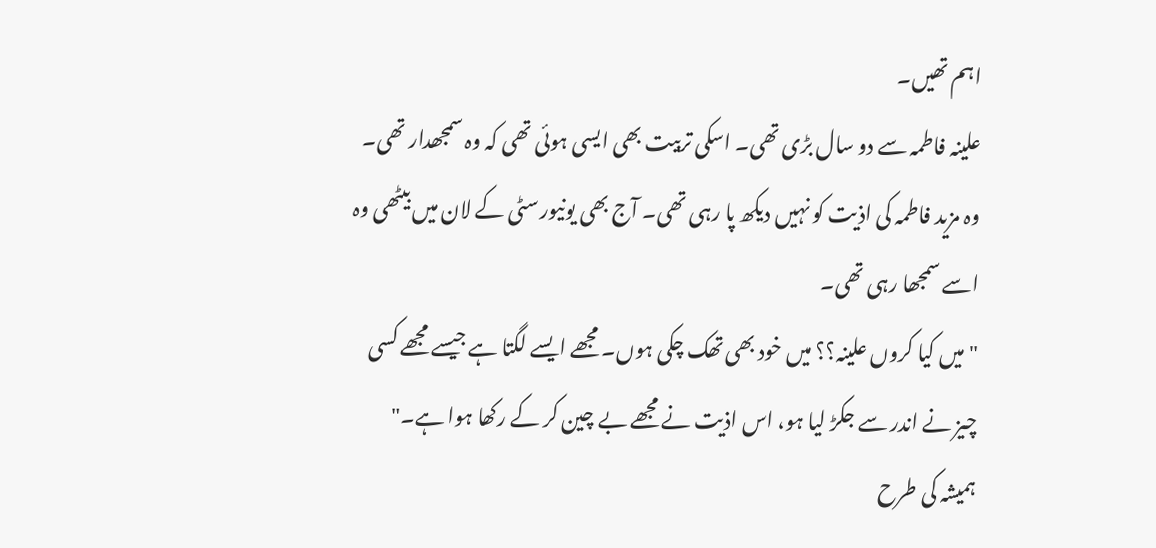اہم تھیں۔
علینہ فاطمہ سے دو سال بڑی تھی۔ اسکی تربیت بھی ایسی ہوئی تھی کہ وہ سمجھدار تھی۔ وہ مزید فاطمہ کی اذیت کو نہیں دیکھ پا رہی تھی۔ آج بھی یونیورسٹی کے لان میں بیٹھی وہ اسے سمجھا رہی تھی۔
"میں کیا کروں علینہ؟؟ میں خود بھی تھک چکی ہوں۔ مجھے ایسے لگتا ہے جیسے مجھے کسی چیز نے اندر سے جکڑ لیا ہو، اس اذیت نے مجھے بے چین کر کے رکھا ہوا ہے۔"
ہمیشہ کی طرح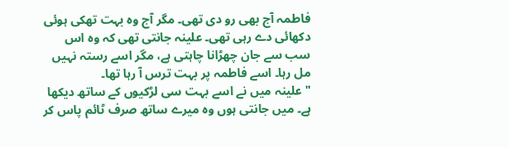فاطمہ آج بھی رو دی تھی۔ مگر آج وہ بہت تھکی ہوئی دکھائی دے رہی تھی۔ علینہ جانتی تھی کہ وہ اس سب سے جان چھڑانا چاہتی ہے، مگر اسے رستہ نہیں مل رہا۔ اسے فاطمہ پر بہت ترس آ رہا تھا۔
"علینہ میں نے اسے بہت سی لڑکیوں کے ساتھ دیکھا ہے۔ میں جانتی ہوں وہ میرے ساتھ صرف ٹائم پاس کر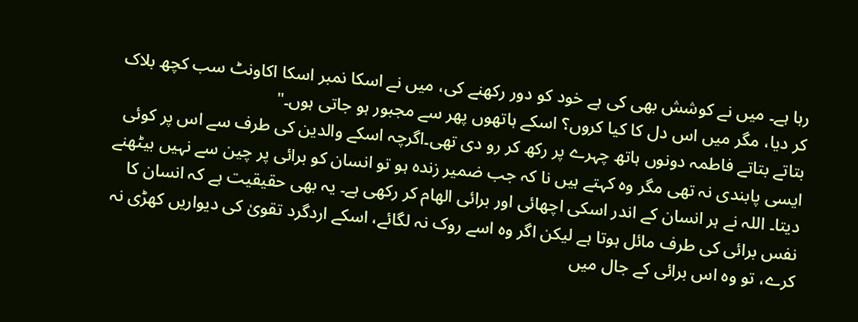رہا ہے۔ میں نے کوشش بھی کی ہے خود کو دور رکھنے کی، میں نے اسکا نمبر اسکا اکاونٹ سب کچھ بلاک کر دیا، مگر میں اس دل کا کیا کروں؟ اسکے ہاتھوں پھر سے مجبور ہو جاتی ہوں۔"
بتاتے بتاتے فاطمہ دونوں ہاتھ چہرے پر رکھ کر رو دی تھی۔اگرچہ اسکے والدین کی طرف سے اس پر کوئی ایسی پابندی نہ تھی مگر وہ کہتے ہیں نا کہ جب ضمیر زندہ ہو تو انسان کو برائی پر چین سے نہیں بیٹھنے دیتا۔ اللہ نے ہر انسان کے اندر اسکی اچھائی اور برائی الھام کر رکھی ہے۔ یہ بھی حقیقیت ہے کہ انسان کا نفس برائی کی طرف مائل ہوتا ہے لیکن اگر وہ اسے روک نہ لگائے، اسکے اردگرد تقویٰ کی دیواریں کھڑی نہ کرے، تو وہ اس برائی کے جال میں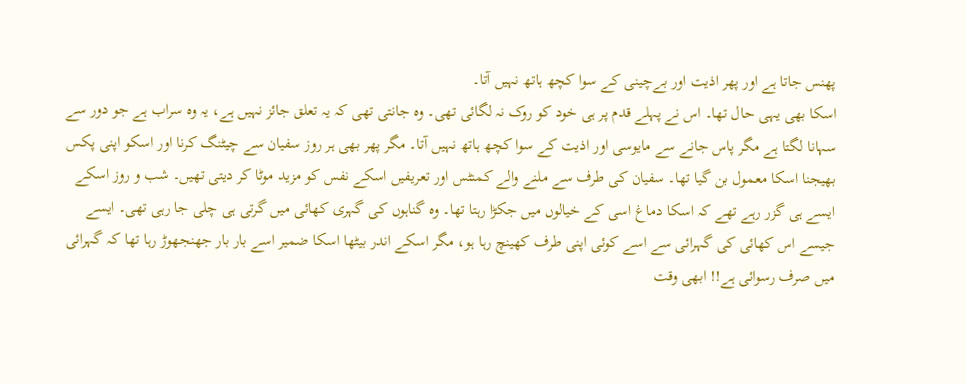پھنس جاتا ہے اور پھر اذیت اور بےچینی کے سوا کچھ ہاتھ نہیں آتا۔
اسکا بھی یہی حال تھا۔ اس نے پہلے قدم پر ہی خود کو روک نہ لگائی تھی۔ وہ جانتی تھی کہ یہ تعلق جائز نہیں ہے، یہ وہ سراب ہے جو دور سے سہانا لگتا ہے مگر پاس جانے سے مایوسی اور اذیت کے سوا کچھ ہاتھ نہیں آتا۔ مگر پھر بھی ہر روز سفیان سے چیٹنگ کرنا اور اسکو اپنی پکس بھیجنا اسکا معمول بن گیا تھا۔ سفیان کی طرف سے ملنے والے کمنٹس اور تعریفیں اسکے نفس کو مزید موٹا کر دیتی تھیں۔ شب و روز اسکے ایسے ہی گزر رہے تھے کہ اسکا دماغ اسی کے خیالوں میں جکڑا رہتا تھا۔ وہ گناہوں کی گہری کھائی میں گرتی ہی چلی جا رہی تھی۔ ایسے جیسے اس کھائی کی گہرائی سے اسے کوئی اپنی طرف کھینچ رہا ہو، مگر اسکے اندر بیٹھا اسکا ضمیر اسے بار بار جھنجھوڑ رہا تھا کہ گہرائی میں صرف رسوائی ہے!! ابھی وقت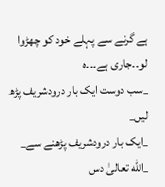ہے گرنے سے پہلے خود کو چھڑوا لو۔۔جاری ہے۔۔۔ہ
_سب دوست ایک بار درودشریف پڑھ لیں_
_ایک بار درودشریف پڑھنے سے_
_الله تعالیٰ دس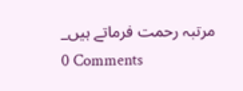مرتبہ رحمت فرماتے ہیں_
0 Comments